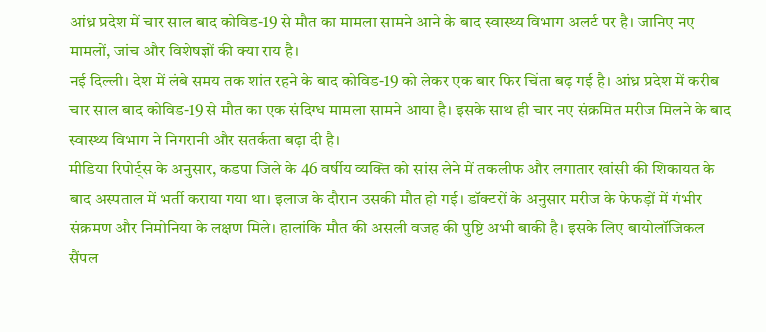आंध्र प्रदेश में चार साल बाद कोविड-19 से मौत का मामला सामने आने के बाद स्वास्थ्य विभाग अलर्ट पर है। जानिए नए मामलों, जांच और विशेषज्ञों की क्या राय है।
नई दिल्ली। देश में लंबे समय तक शांत रहने के बाद कोविड-19 को लेकर एक बार फिर चिंता बढ़ गई है। आंध्र प्रदेश में करीब चार साल बाद कोविड-19 से मौत का एक संदिग्ध मामला सामने आया है। इसके साथ ही चार नए संक्रमित मरीज मिलने के बाद स्वास्थ्य विभाग ने निगरानी और सतर्कता बढ़ा दी है।
मीडिया रिपोर्ट्स के अनुसार, कडपा जिले के 46 वर्षीय व्यक्ति को सांस लेने में तकलीफ और लगातार खांसी की शिकायत के बाद अस्पताल में भर्ती कराया गया था। इलाज के दौरान उसकी मौत हो गई। डॉक्टरों के अनुसार मरीज के फेफड़ों में गंभीर संक्रमण और निमोनिया के लक्षण मिले। हालांकि मौत की असली वजह की पुष्टि अभी बाकी है। इसके लिए बायोलॉजिकल सैंपल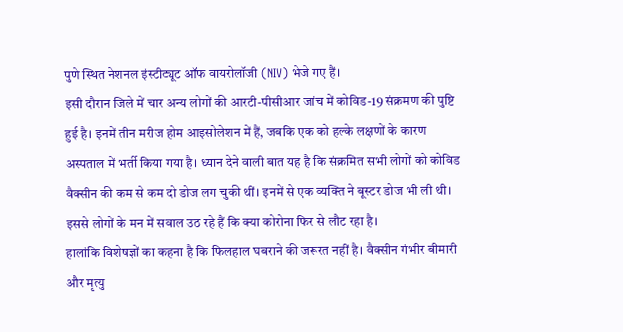पुणे स्थित नेशनल इंस्टीट्यूट ऑफ वायरोलॉजी (NIV) भेजे गए हैं।
इसी दौरान जिले में चार अन्य लोगों की आरटी-पीसीआर जांच में कोविड-19 संक्रमण की पुष्टि हुई है। इनमें तीन मरीज होम आइसोलेशन में हैं, जबकि एक को हल्के लक्षणों के कारण अस्पताल में भर्ती किया गया है। ध्यान देने वाली बात यह है कि संक्रमित सभी लोगों को कोविड वैक्सीन की कम से कम दो डोज लग चुकी थीं। इनमें से एक व्यक्ति ने बूस्टर डोज भी ली थी। इससे लोगों के मन में सवाल उठ रहे हैं कि क्या कोरोना फिर से लौट रहा है।
हालांकि विशेषज्ञों का कहना है कि फिलहाल घबराने की जरूरत नहीं है। वैक्सीन गंभीर बीमारी और मृत्यु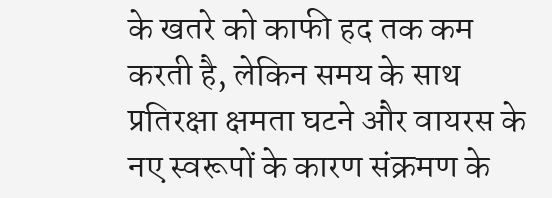के खतरे को काफी हद तक कम करती है, लेकिन समय के साथ प्रतिरक्षा क्षमता घटने और वायरस के नए स्वरूपों के कारण संक्रमण के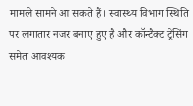मामले सामने आ सकते हैं। स्वास्थ्य विभाग स्थिति पर लगातार नजर बनाए हुए है और कॉन्टैक्ट ट्रेसिंग समेत आवश्यक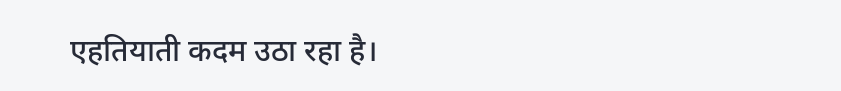एहतियाती कदम उठा रहा है।